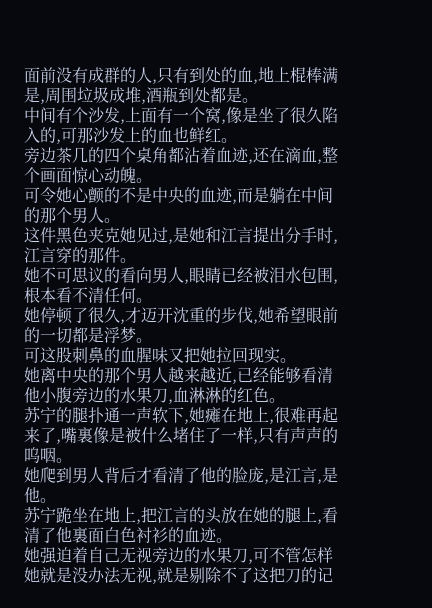面前没有成群的人,只有到处的血,地上棍棒满是,周围垃圾成堆,酒瓶到处都是。
中间有个沙发,上面有一个窝,像是坐了很久陷入的,可那沙发上的血也鲜红。
旁边茶几的四个桌角都沾着血迹,还在滴血,整个画面惊心动魄。
可令她心颤的不是中央的血迹,而是躺在中间的那个男人。
这件黑色夹克她见过,是她和江言提出分手时,江言穿的那件。
她不可思议的看向男人,眼睛已经被泪水包围,根本看不清任何。
她停顿了很久,才迈开沈重的步伐,她希望眼前的一切都是浮梦。
可这股刺鼻的血腥味又把她拉回现实。
她离中央的那个男人越来越近,已经能够看清他小腹旁边的水果刀,血淋淋的红色。
苏宁的腿扑通一声软下,她瘫在地上,很难再起来了,嘴裏像是被什么堵住了一样,只有声声的呜咽。
她爬到男人背后才看清了他的脸庞,是江言,是他。
苏宁跪坐在地上,把江言的头放在她的腿上,看清了他裏面白色衬衫的血迹。
她强迫着自己无视旁边的水果刀,可不管怎样她就是没办法无视,就是剔除不了这把刀的记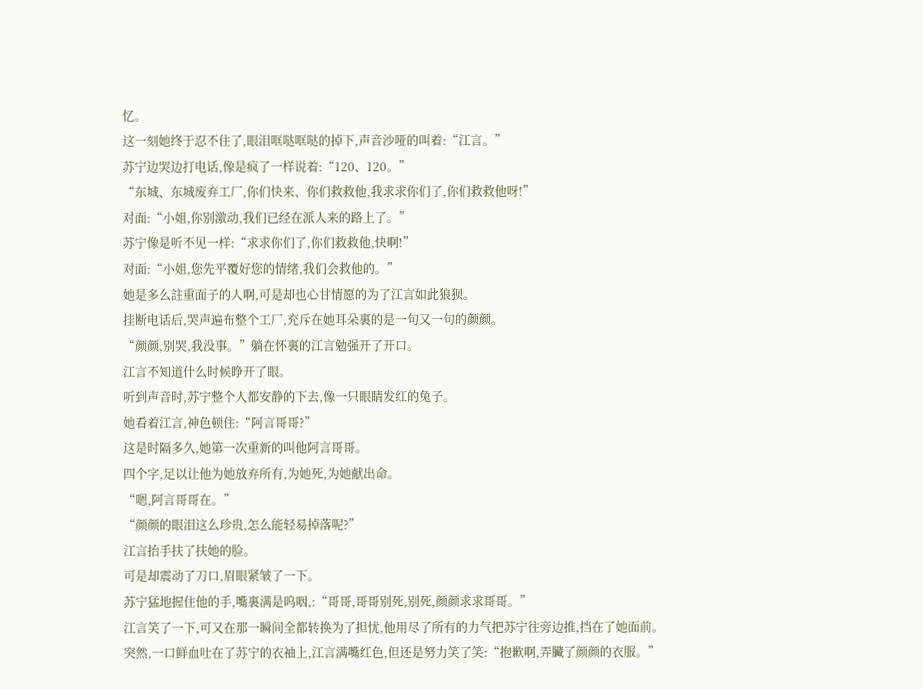忆。
这一刻她终于忍不住了,眼泪哐哒哐哒的掉下,声音沙哑的叫着:“江言。”
苏宁边哭边打电话,像是疯了一样说着:“120、120。”
“东城、东城废弃工厂,你们快来、你们救救他,我求求你们了,你们救救他呀!”
对面:“小姐,你别激动,我们已经在派人来的路上了。”
苏宁像是听不见一样:“求求你们了,你们救救他,快啊!”
对面:“小姐,您先平覆好您的情绪,我们会救他的。”
她是多么註重面子的人啊,可是却也心甘情愿的为了江言如此狼狈。
挂断电话后,哭声遍布整个工厂,充斥在她耳朵裏的是一句又一句的颜颜。
“颜颜,别哭,我没事。”躺在怀裏的江言勉强开了开口。
江言不知道什么时候睁开了眼。
听到声音时,苏宁整个人都安静的下去,像一只眼睛发红的兔子。
她看着江言,神色顿住:“阿言哥哥?”
这是时隔多久,她第一次重新的叫他阿言哥哥。
四个字,足以让他为她放弃所有,为她死,为她献出命。
“嗯,阿言哥哥在。”
“颜颜的眼泪这么珍贵,怎么能轻易掉落呢?”
江言抬手扶了扶她的脸。
可是却震动了刀口,眉眼紧皱了一下。
苏宁猛地握住他的手,嘴裏满是呜咽,:“哥哥,哥哥别死,别死,颜颜求求哥哥。”
江言笑了一下,可又在那一瞬间全都转换为了担忧,他用尽了所有的力气把苏宁往旁边推,挡在了她面前。
突然,一口鲜血吐在了苏宁的衣袖上,江言满嘴红色,但还是努力笑了笑:“抱歉啊,弄臟了颜颜的衣服。”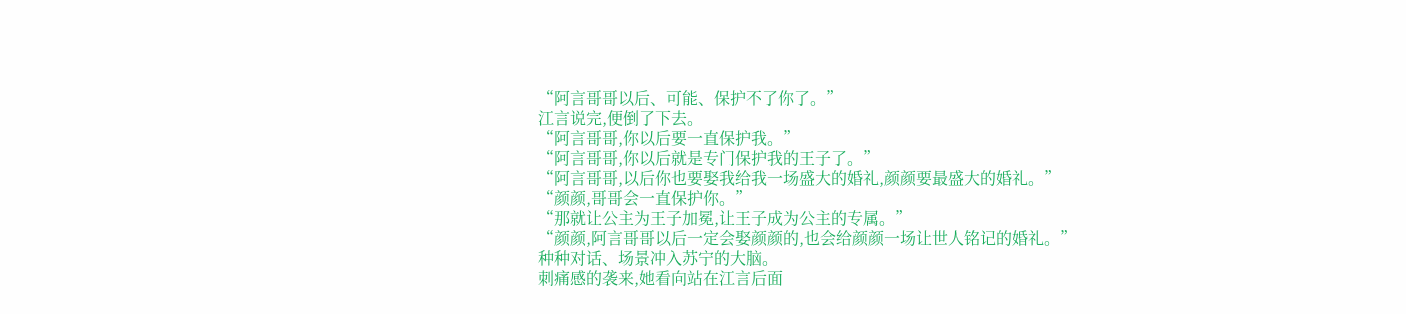“阿言哥哥以后、可能、保护不了你了。”
江言说完,便倒了下去。
“阿言哥哥,你以后要一直保护我。”
“阿言哥哥,你以后就是专门保护我的王子了。”
“阿言哥哥,以后你也要娶我给我一场盛大的婚礼,颜颜要最盛大的婚礼。”
“颜颜,哥哥会一直保护你。”
“那就让公主为王子加冕,让王子成为公主的专属。”
“颜颜,阿言哥哥以后一定会娶颜颜的,也会给颜颜一场让世人铭记的婚礼。”
种种对话、场景冲入苏宁的大脑。
刺痛感的袭来,她看向站在江言后面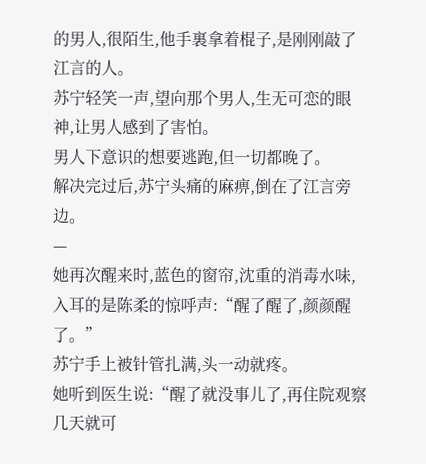的男人,很陌生,他手裏拿着棍子,是刚刚敲了江言的人。
苏宁轻笑一声,望向那个男人,生无可恋的眼神,让男人感到了害怕。
男人下意识的想要逃跑,但一切都晚了。
解决完过后,苏宁头痛的麻痹,倒在了江言旁边。
—
她再次醒来时,蓝色的窗帘,沈重的消毒水味,入耳的是陈柔的惊呼声:“醒了醒了,颜颜醒了。”
苏宁手上被针管扎满,头一动就疼。
她听到医生说:“醒了就没事儿了,再住院观察几天就可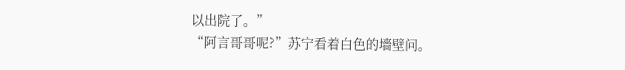以出院了。”
“阿言哥哥呢?”苏宁看着白色的墻壁问。